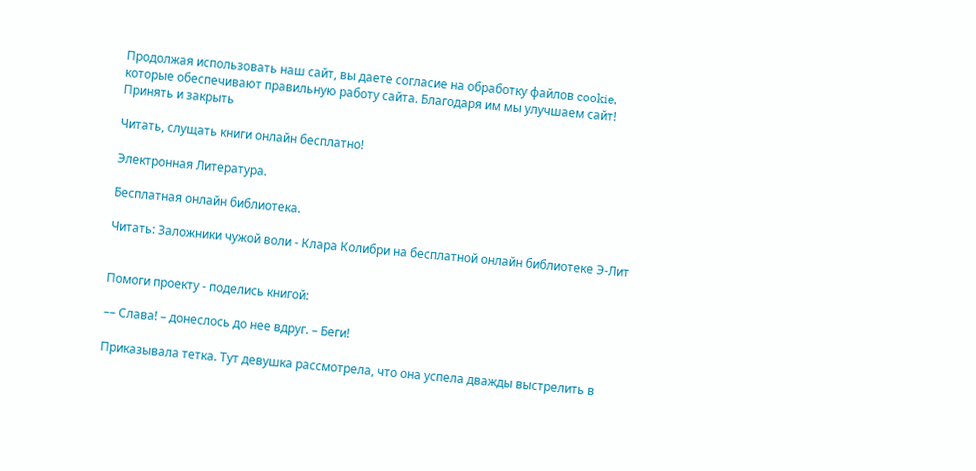Продолжая использовать наш сайт, вы даете согласие на обработку файлов cookie, которые обеспечивают правильную работу сайта. Благодаря им мы улучшаем сайт!
Принять и закрыть

Читать, слущать книги онлайн бесплатно!

Электронная Литература.

Бесплатная онлайн библиотека.

Читать: Заложники чужой воли - Клара Колибри на бесплатной онлайн библиотеке Э-Лит


Помоги проекту - поделись книгой:

–– Слава! – донеслось до нее вдруг. – Беги!

Приказывала тетка. Тут девушка рассмотрела, что она успела дважды выстрелить в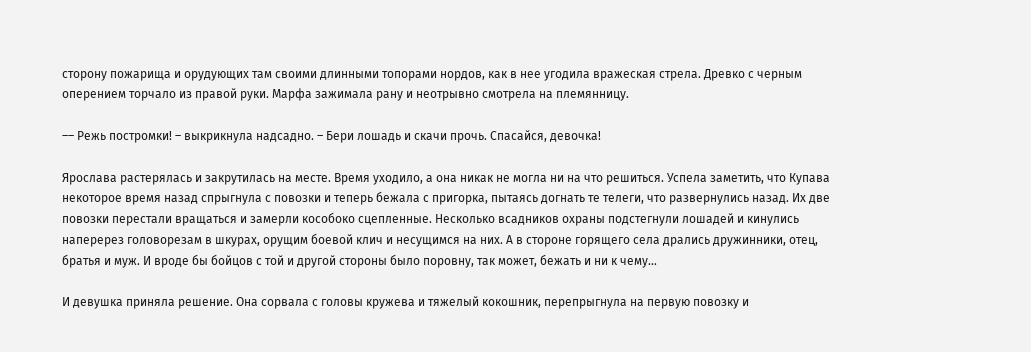сторону пожарища и орудующих там своими длинными топорами нордов, как в нее угодила вражеская стрела. Древко с черным оперением торчало из правой руки. Марфа зажимала рану и неотрывно смотрела на племянницу.

–– Режь постромки! – выкрикнула надсадно. – Бери лошадь и скачи прочь. Спасайся, девочка!

Ярослава растерялась и закрутилась на месте. Время уходило, а она никак не могла ни на что решиться. Успела заметить, что Купава некоторое время назад спрыгнула с повозки и теперь бежала с пригорка, пытаясь догнать те телеги, что развернулись назад. Их две повозки перестали вращаться и замерли кособоко сцепленные. Несколько всадников охраны подстегнули лошадей и кинулись наперерез головорезам в шкурах, орущим боевой клич и несущимся на них. А в стороне горящего села дрались дружинники, отец, братья и муж. И вроде бы бойцов с той и другой стороны было поровну, так может, бежать и ни к чему…

И девушка приняла решение. Она сорвала с головы кружева и тяжелый кокошник, перепрыгнула на первую повозку и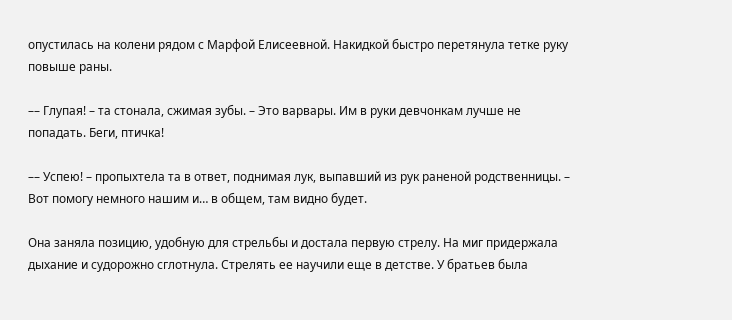опустилась на колени рядом с Марфой Елисеевной. Накидкой быстро перетянула тетке руку повыше раны.

–– Глупая! – та стонала, сжимая зубы. – Это варвары. Им в руки девчонкам лучше не попадать. Беги, птичка!

–– Успею! – пропыхтела та в ответ, поднимая лук, выпавший из рук раненой родственницы. – Вот помогу немного нашим и… в общем, там видно будет.

Она заняла позицию, удобную для стрельбы и достала первую стрелу. На миг придержала дыхание и судорожно сглотнула. Стрелять ее научили еще в детстве. У братьев была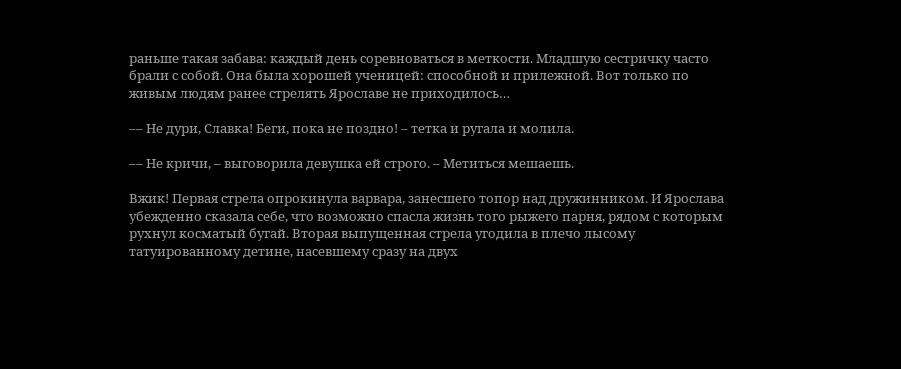раньше такая забава: каждый день соревноваться в меткости. Младшую сестричку часто брали с собой. Она была хорошей ученицей: способной и прилежной. Вот только по живым людям ранее стрелять Ярославе не приходилось…

–– Не дури, Славка! Беги, пока не поздно! – тетка и ругала и молила.

–– Не кричи, – выговорила девушка ей строго. – Метиться мешаешь.

Вжик! Первая стрела опрокинула варвара, занесшего топор над дружинником. И Ярослава убежденно сказала себе, что возможно спасла жизнь того рыжего парня, рядом с которым рухнул косматый бугай. Вторая выпущенная стрела угодила в плечо лысому татуированному детине, насевшему сразу на двух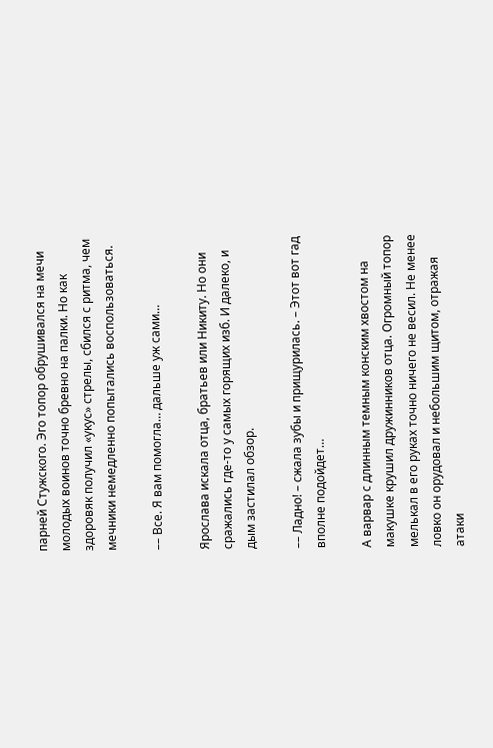парней Стужского. Эго топор обрушивался на мечи молодых воинов точно бревно на палки. Но как здоровяк получил «укус» стрелы, сбился с ритма, чем мечники немедленно попытались воспользоваться.

–– Все. Я вам помогла… дальше уж сами…

Ярослава искала отца, братьев или Никиту. Но они сражались где-то у самых горящих изб. И далеко, и дым застилал обзор.

–– Ладно! – сжала зубы и прищурилась. – Этот вот гад вполне подойдет…

А варвар с длинным темным конским хвостом на макушке крушил дружинников отца. Огромный топор мелькал в его руках точно ничего не весил. Не менее ловко он орудовал и небольшим щитом, отражая атаки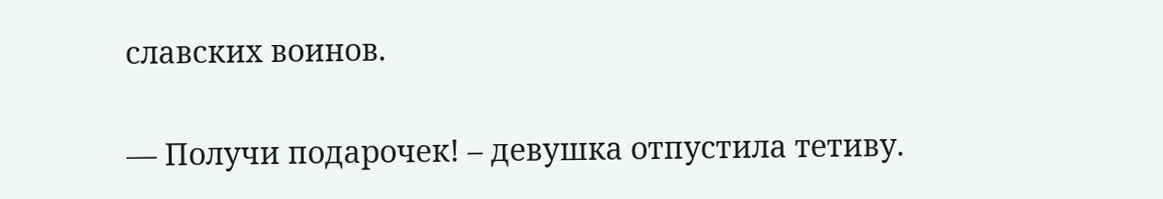славских воинов.

–– Получи подарочек! – девушка отпустила тетиву.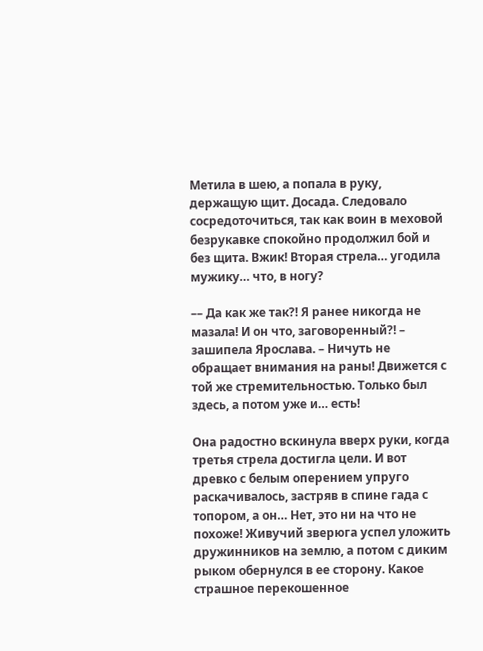Метила в шею, а попала в руку, держащую щит. Досада. Следовало сосредоточиться, так как воин в меховой безрукавке спокойно продолжил бой и без щита. Вжик! Вторая стрела… угодила мужику… что, в ногу?

–– Да как же так?! Я ранее никогда не мазала! И он что, заговоренный?! – зашипела Ярослава. – Ничуть не обращает внимания на раны! Движется с той же стремительностью. Только был здесь, а потом уже и… есть!

Она радостно вскинула вверх руки, когда третья стрела достигла цели. И вот древко с белым оперением упруго раскачивалось, застряв в спине гада с топором, а он… Нет, это ни на что не похоже! Живучий зверюга успел уложить дружинников на землю, а потом с диким рыком обернулся в ее сторону. Какое страшное перекошенное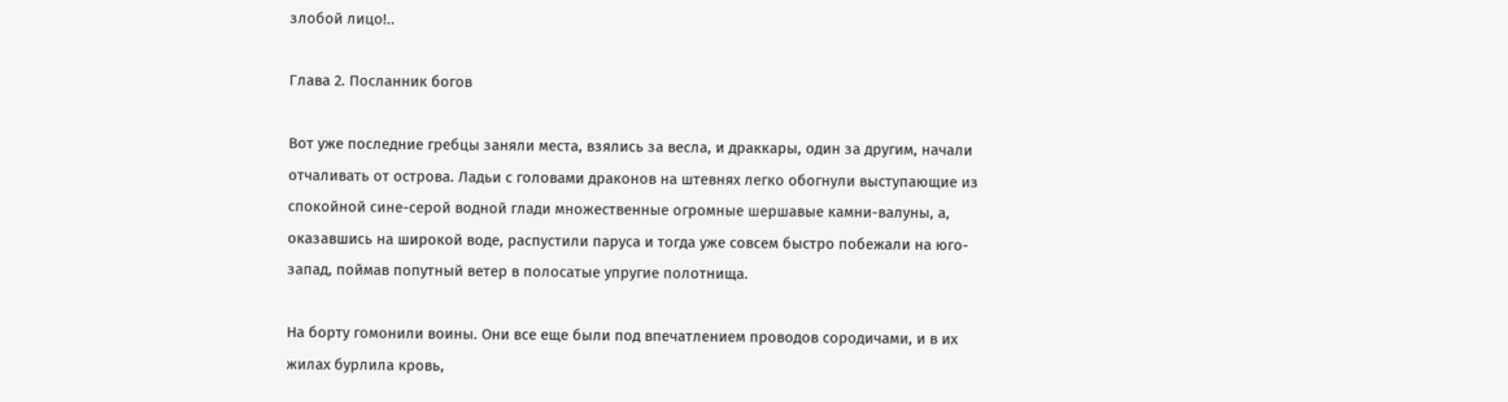злобой лицо!..

Глава 2. Посланник богов

Вот уже последние гребцы заняли места, взялись за весла, и драккары, один за другим, начали отчаливать от острова. Ладьи с головами драконов на штевнях легко обогнули выступающие из спокойной сине-серой водной глади множественные огромные шершавые камни-валуны, а, оказавшись на широкой воде, распустили паруса и тогда уже совсем быстро побежали на юго-запад, поймав попутный ветер в полосатые упругие полотнища.

На борту гомонили воины. Они все еще были под впечатлением проводов сородичами, и в их жилах бурлила кровь,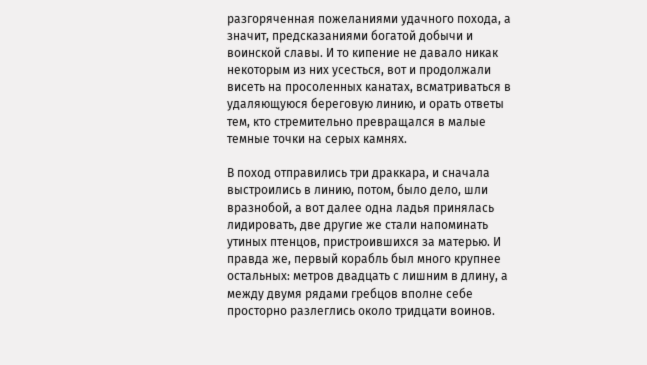разгоряченная пожеланиями удачного похода, а значит, предсказаниями богатой добычи и воинской славы. И то кипение не давало никак некоторым из них усесться, вот и продолжали висеть на просоленных канатах, всматриваться в удаляющуюся береговую линию, и орать ответы тем, кто стремительно превращался в малые темные точки на серых камнях.

В поход отправились три драккара, и сначала выстроились в линию, потом, было дело, шли вразнобой, а вот далее одна ладья принялась лидировать, две другие же стали напоминать утиных птенцов, пристроившихся за матерью. И правда же, первый корабль был много крупнее остальных: метров двадцать с лишним в длину, а между двумя рядами гребцов вполне себе просторно разлеглись около тридцати воинов.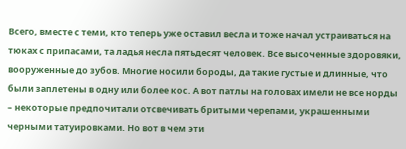Всего, вместе с теми, кто теперь уже оставил весла и тоже начал устраиваться на тюках с припасами, та ладья несла пятьдесят человек. Все высоченные здоровяки, вооруженные до зубов. Многие носили бороды, да такие густые и длинные, что были заплетены в одну или более кос. А вот патлы на головах имели не все норды – некоторые предпочитали отсвечивать бритыми черепами, украшенными черными татуировками. Но вот в чем эти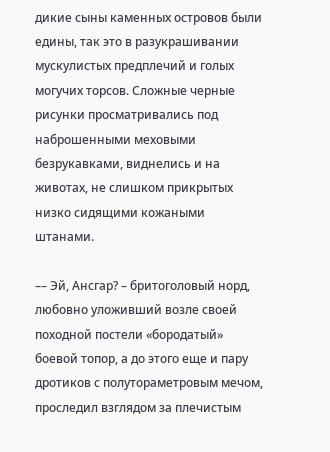дикие сыны каменных островов были едины, так это в разукрашивании мускулистых предплечий и голых могучих торсов. Сложные черные рисунки просматривались под наброшенными меховыми безрукавками, виднелись и на животах, не слишком прикрытых низко сидящими кожаными штанами.

–– Эй, Ансгар? – бритоголовый норд, любовно уложивший возле своей походной постели «бородатый» боевой топор, а до этого еще и пару дротиков с полутораметровым мечом, проследил взглядом за плечистым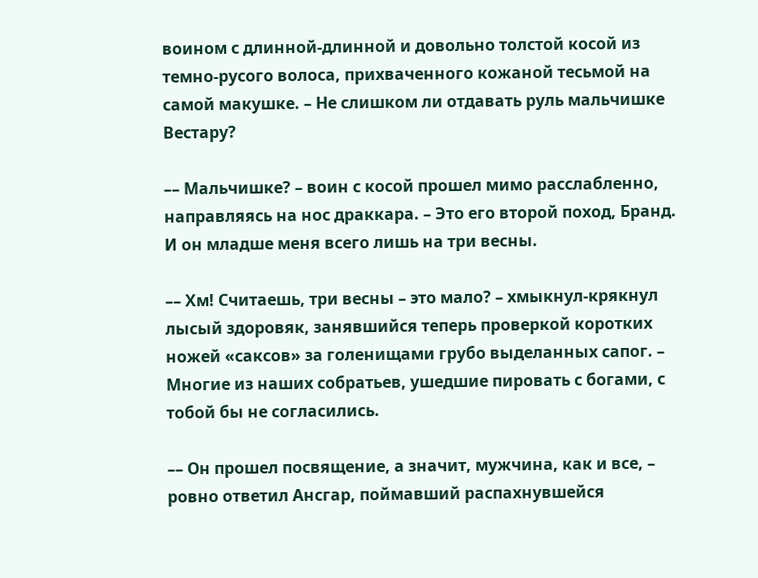воином с длинной-длинной и довольно толстой косой из темно-русого волоса, прихваченного кожаной тесьмой на самой макушке. – Не слишком ли отдавать руль мальчишке Вестару?

–– Мальчишке? – воин с косой прошел мимо расслабленно, направляясь на нос драккара. – Это его второй поход, Бранд. И он младше меня всего лишь на три весны.

–– Хм! Считаешь, три весны – это мало? – хмыкнул-крякнул лысый здоровяк, занявшийся теперь проверкой коротких ножей «саксов» за голенищами грубо выделанных сапог. – Многие из наших собратьев, ушедшие пировать с богами, с тобой бы не согласились.

–– Он прошел посвящение, а значит, мужчина, как и все, – ровно ответил Ансгар, поймавший распахнувшейся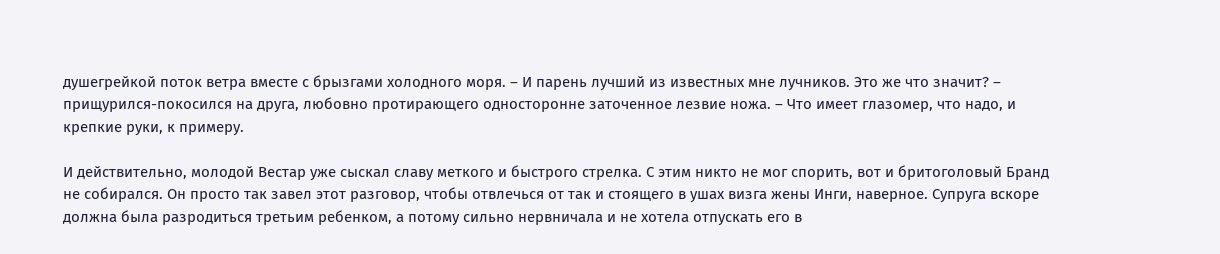душегрейкой поток ветра вместе с брызгами холодного моря. – И парень лучший из известных мне лучников. Это же что значит? – прищурился-покосился на друга, любовно протирающего односторонне заточенное лезвие ножа. – Что имеет глазомер, что надо, и крепкие руки, к примеру.

И действительно, молодой Вестар уже сыскал славу меткого и быстрого стрелка. С этим никто не мог спорить, вот и бритоголовый Бранд не собирался. Он просто так завел этот разговор, чтобы отвлечься от так и стоящего в ушах визга жены Инги, наверное. Супруга вскоре должна была разродиться третьим ребенком, а потому сильно нервничала и не хотела отпускать его в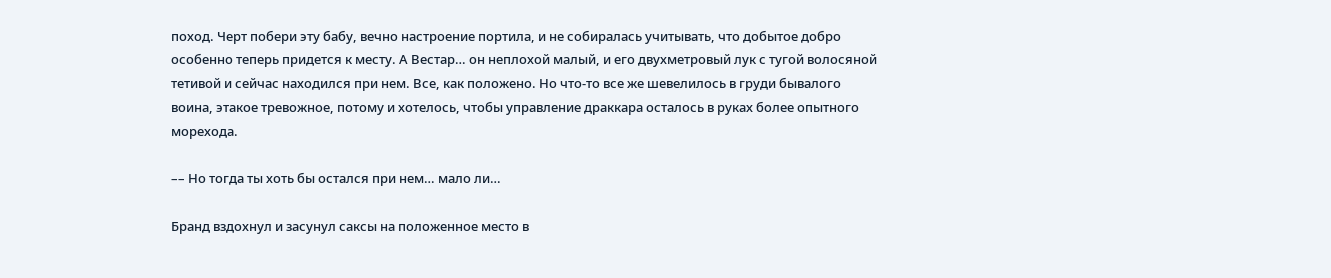поход. Черт побери эту бабу, вечно настроение портила, и не собиралась учитывать, что добытое добро особенно теперь придется к месту. А Вестар… он неплохой малый, и его двухметровый лук с тугой волосяной тетивой и сейчас находился при нем. Все, как положено. Но что-то все же шевелилось в груди бывалого воина, этакое тревожное, потому и хотелось, чтобы управление драккара осталось в руках более опытного морехода.

–– Но тогда ты хоть бы остался при нем… мало ли…

Бранд вздохнул и засунул саксы на положенное место в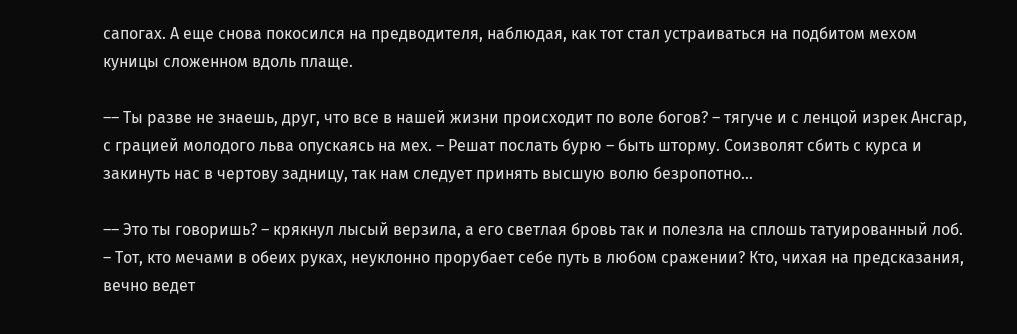сапогах. А еще снова покосился на предводителя, наблюдая, как тот стал устраиваться на подбитом мехом куницы сложенном вдоль плаще.

–– Ты разве не знаешь, друг, что все в нашей жизни происходит по воле богов? – тягуче и с ленцой изрек Ансгар, с грацией молодого льва опускаясь на мех. – Решат послать бурю – быть шторму. Соизволят сбить с курса и закинуть нас в чертову задницу, так нам следует принять высшую волю безропотно…

–– Это ты говоришь? – крякнул лысый верзила, а его светлая бровь так и полезла на сплошь татуированный лоб. – Тот, кто мечами в обеих руках, неуклонно прорубает себе путь в любом сражении? Кто, чихая на предсказания, вечно ведет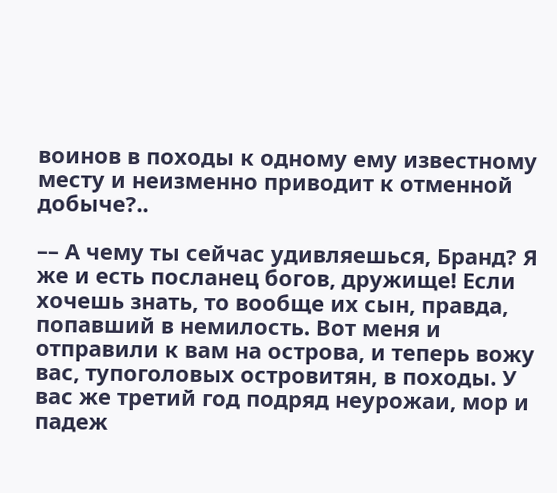воинов в походы к одному ему известному месту и неизменно приводит к отменной добыче?..

–– А чему ты сейчас удивляешься, Бранд? Я же и есть посланец богов, дружище! Если хочешь знать, то вообще их сын, правда, попавший в немилость. Вот меня и отправили к вам на острова, и теперь вожу вас, тупоголовых островитян, в походы. У вас же третий год подряд неурожаи, мор и падеж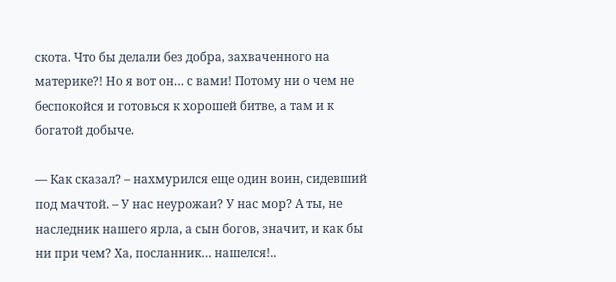скота. Что бы делали без добра, захваченного на материке?! Но я вот он… с вами! Потому ни о чем не беспокойся и готовься к хорошей битве, а там и к богатой добыче.

–– Как сказал? – нахмурился еще один воин, сидевший под мачтой. – У нас неурожаи? У нас мор? А ты, не наследник нашего ярла, а сын богов, значит, и как бы ни при чем? Ха, посланник… нашелся!..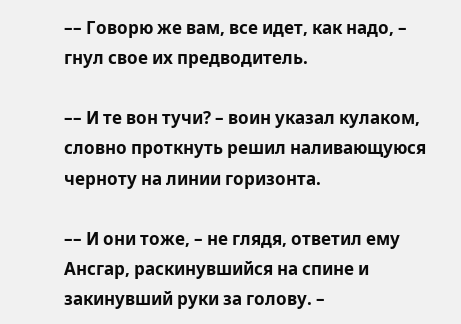–– Говорю же вам, все идет, как надо, – гнул свое их предводитель.

–– И те вон тучи? – воин указал кулаком, словно проткнуть решил наливающуюся черноту на линии горизонта.

–– И они тоже, – не глядя, ответил ему Ансгар, раскинувшийся на спине и закинувший руки за голову. –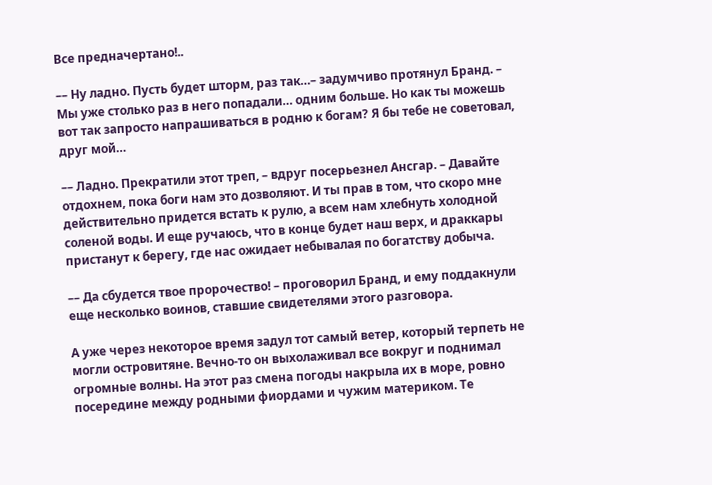Все предначертано!..

–– Ну ладно. Пусть будет шторм, раз так…– задумчиво протянул Бранд. – Мы уже столько раз в него попадали… одним больше. Но как ты можешь вот так запросто напрашиваться в родню к богам? Я бы тебе не советовал, друг мой…

–– Ладно. Прекратили этот треп, – вдруг посерьезнел Ансгар. – Давайте отдохнем, пока боги нам это дозволяют. И ты прав в том, что скоро мне действительно придется встать к рулю, а всем нам хлебнуть холодной соленой воды. И еще ручаюсь, что в конце будет наш верх, и драккары пристанут к берегу, где нас ожидает небывалая по богатству добыча.

–– Да сбудется твое пророчество! – проговорил Бранд, и ему поддакнули еще несколько воинов, ставшие свидетелями этого разговора.

А уже через некоторое время задул тот самый ветер, который терпеть не могли островитяне. Вечно-то он выхолаживал все вокруг и поднимал огромные волны. На этот раз смена погоды накрыла их в море, ровно посередине между родными фиордами и чужим материком. Те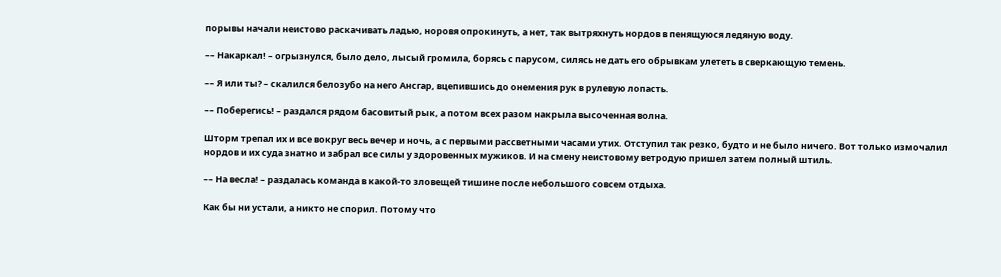порывы начали неистово раскачивать ладью, норовя опрокинуть, а нет, так вытряхнуть нордов в пенящуюся ледяную воду.

–– Накаркал! – огрызнулся, было дело, лысый громила, борясь с парусом, силясь не дать его обрывкам улететь в сверкающую темень.

–– Я или ты? – скалился белозубо на него Ансгар, вцепившись до онемения рук в рулевую лопасть.

–– Поберегись! – раздался рядом басовитый рык, а потом всех разом накрыла высоченная волна.

Шторм трепал их и все вокруг весь вечер и ночь, а с первыми рассветными часами утих. Отступил так резко, будто и не было ничего. Вот только измочалил нордов и их суда знатно и забрал все силы у здоровенных мужиков. И на смену неистовому ветродую пришел затем полный штиль.

–– На весла! – раздалась команда в какой-то зловещей тишине после небольшого совсем отдыха.

Как бы ни устали, а никто не спорил. Потому что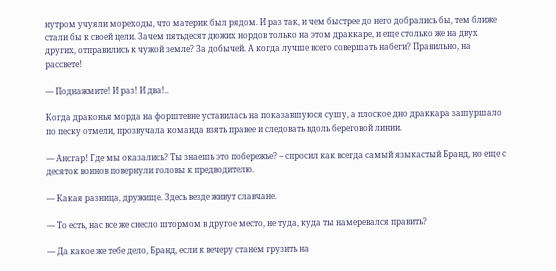нутром учуяли мореходы, что материк был рядом. И раз так, и чем быстрее до него добрались бы, тем ближе стали бы к своей цели. Зачем пятьдесят дюжих нордов только на этом драккаре, и еще столько же на двух других, отправились к чужой земле? За добычей. А когда лучше всего совершать набеги? Правильно, на рассвете!

–– Поднажмите! И раз! И два!..

Когда драконья морда на форштевне уставилась на показавшуюся сушу, а плоское дно драккара зашуршало по песку отмели, прозвучала команда взять правее и следовать вдоль береговой линии.

–– Ансгар! Где мы оказались? Ты знаешь это побережье? – спросил как всегда самый языкастый Бранд, но еще с десяток воинов повернули головы к предводителю.

–– Какая разница, дружище. Здесь везде живут славчане.

–– То есть, нас все же снесло штормом в другое место, не туда, куда ты намеревался править?

–– Да какое же тебе дело, Бранд, если к вечеру станем грузить на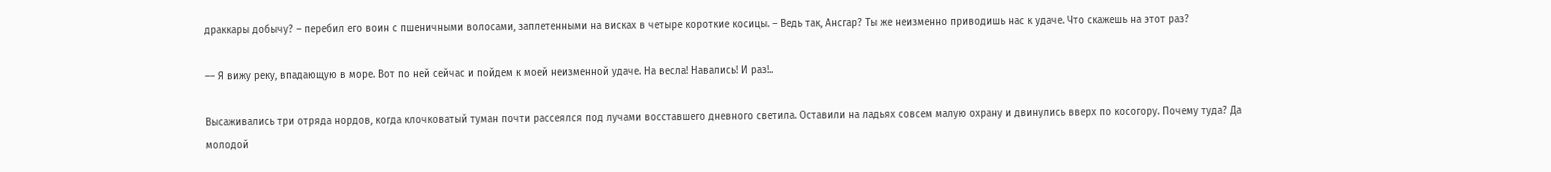драккары добычу? – перебил его воин с пшеничными волосами, заплетенными на висках в четыре короткие косицы. – Ведь так, Ансгар? Ты же неизменно приводишь нас к удаче. Что скажешь на этот раз?

–– Я вижу реку, впадающую в море. Вот по ней сейчас и пойдем к моей неизменной удаче. На весла! Навались! И раз!..

Высаживались три отряда нордов, когда клочковатый туман почти рассеялся под лучами восставшего дневного светила. Оставили на ладьях совсем малую охрану и двинулись вверх по косогору. Почему туда? Да молодой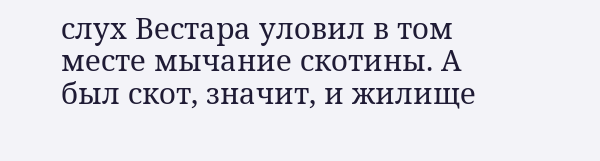слух Вестара уловил в том месте мычание скотины. А был скот, значит, и жилище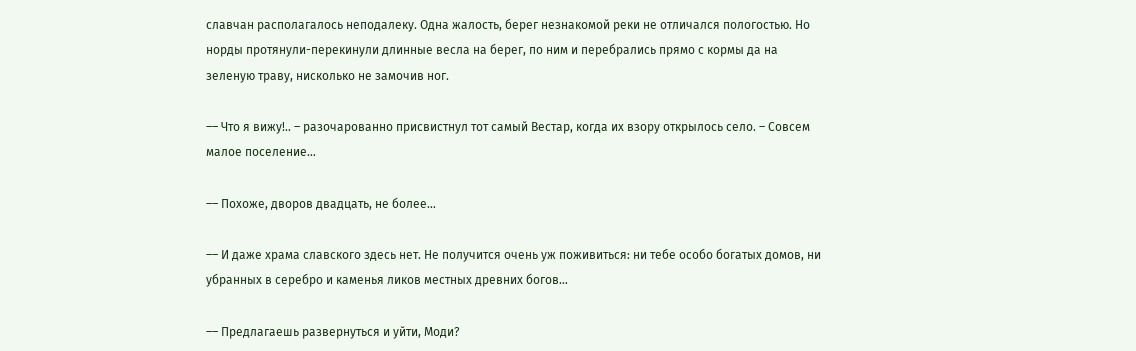славчан располагалось неподалеку. Одна жалость, берег незнакомой реки не отличался пологостью. Но норды протянули-перекинули длинные весла на берег, по ним и перебрались прямо с кормы да на зеленую траву, нисколько не замочив ног.

–– Что я вижу!.. – разочарованно присвистнул тот самый Вестар, когда их взору открылось село. – Совсем малое поселение…

–– Похоже, дворов двадцать, не более…

–– И даже храма славского здесь нет. Не получится очень уж поживиться: ни тебе особо богатых домов, ни убранных в серебро и каменья ликов местных древних богов…

–– Предлагаешь развернуться и уйти, Моди?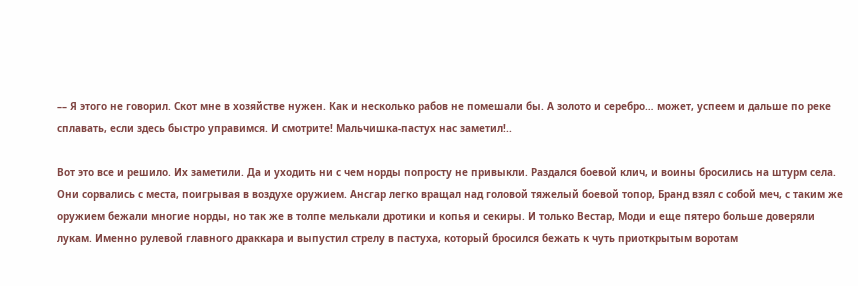–– Я этого не говорил. Скот мне в хозяйстве нужен. Как и несколько рабов не помешали бы. А золото и серебро… может, успеем и дальше по реке сплавать, если здесь быстро управимся. И смотрите! Мальчишка-пастух нас заметил!..

Вот это все и решило. Их заметили. Да и уходить ни с чем норды попросту не привыкли. Раздался боевой клич, и воины бросились на штурм села. Они сорвались с места, поигрывая в воздухе оружием. Ансгар легко вращал над головой тяжелый боевой топор, Бранд взял с собой меч, с таким же оружием бежали многие норды, но так же в толпе мелькали дротики и копья и секиры. И только Вестар, Моди и еще пятеро больше доверяли лукам. Именно рулевой главного драккара и выпустил стрелу в пастуха, который бросился бежать к чуть приоткрытым воротам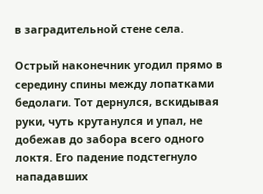в заградительной стене села.

Острый наконечник угодил прямо в середину спины между лопатками бедолаги. Тот дернулся, вскидывая руки, чуть крутанулся и упал, не добежав до забора всего одного локтя. Его падение подстегнуло нападавших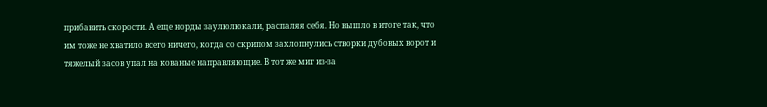прибавить скорости. А еще норды заулюлюкали, распаляя себя. Но вышло в итоге так, что им тоже не хватило всего ничего, когда со скрипом захлопнулись створки дубовых ворот и тяжелый засов упал на кованые направляющие. В тот же миг из-за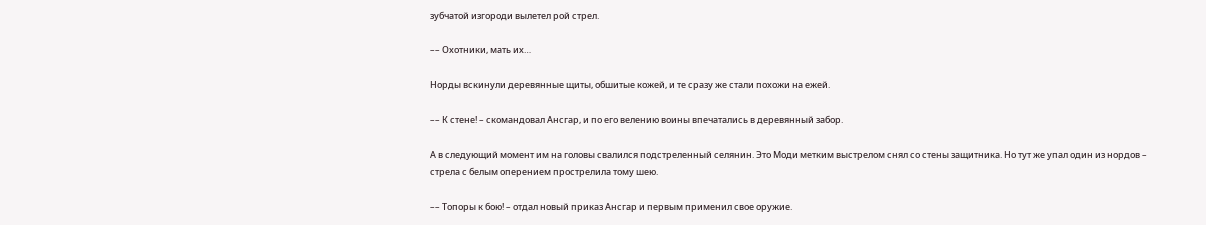зубчатой изгороди вылетел рой стрел.

–– Охотники, мать их…

Норды вскинули деревянные щиты, обшитые кожей, и те сразу же стали похожи на ежей.

–– К стене! – скомандовал Ансгар, и по его велению воины впечатались в деревянный забор.

А в следующий момент им на головы свалился подстреленный селянин. Это Моди метким выстрелом снял со стены защитника. Но тут же упал один из нордов – стрела с белым оперением прострелила тому шею.

–– Топоры к бою! – отдал новый приказ Ансгар и первым применил свое оружие.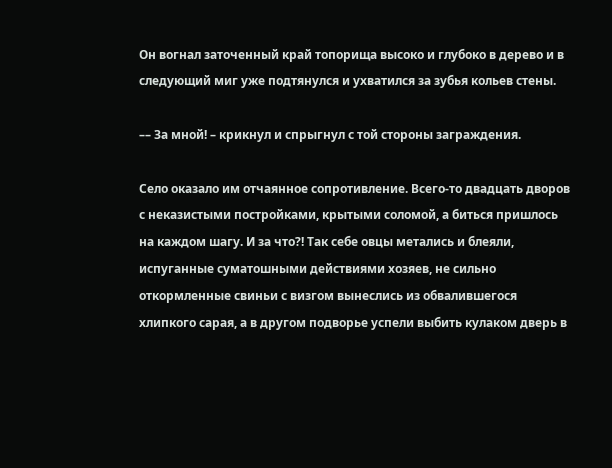Он вогнал заточенный край топорища высоко и глубоко в дерево и в следующий миг уже подтянулся и ухватился за зубья кольев стены.

–– За мной! – крикнул и спрыгнул с той стороны заграждения.

Село оказало им отчаянное сопротивление. Всего-то двадцать дворов с неказистыми постройками, крытыми соломой, а биться пришлось на каждом шагу. И за что?! Так себе овцы метались и блеяли, испуганные суматошными действиями хозяев, не сильно откормленные свиньи с визгом вынеслись из обвалившегося хлипкого сарая, а в другом подворье успели выбить кулаком дверь в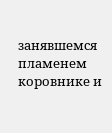занявшемся пламенем коровнике и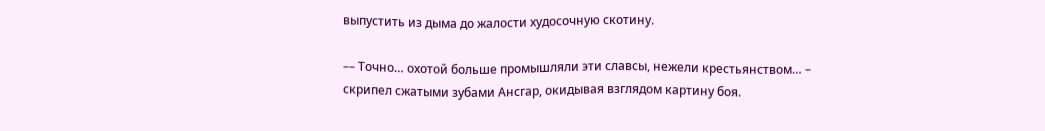выпустить из дыма до жалости худосочную скотину.

–– Точно… охотой больше промышляли эти славсы, нежели крестьянством… – скрипел сжатыми зубами Ансгар, окидывая взглядом картину боя.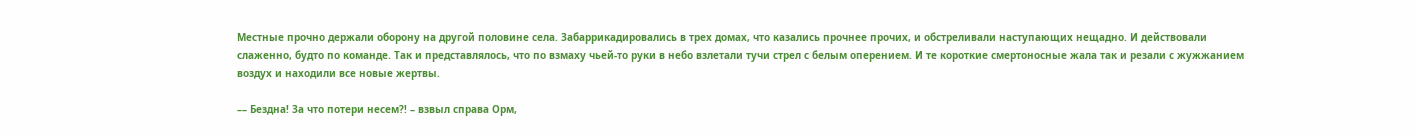Местные прочно держали оборону на другой половине села. Забаррикадировались в трех домах, что казались прочнее прочих, и обстреливали наступающих нещадно. И действовали слаженно, будто по команде. Так и представлялось, что по взмаху чьей-то руки в небо взлетали тучи стрел с белым оперением. И те короткие смертоносные жала так и резали с жужжанием воздух и находили все новые жертвы.

–– Бездна! За что потери несем?! – взвыл справа Орм,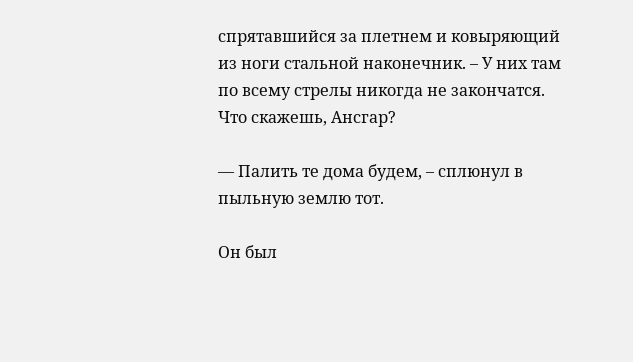спрятавшийся за плетнем и ковыряющий из ноги стальной наконечник. – У них там по всему стрелы никогда не закончатся. Что скажешь, Ансгар?

–– Палить те дома будем, – сплюнул в пыльную землю тот.

Он был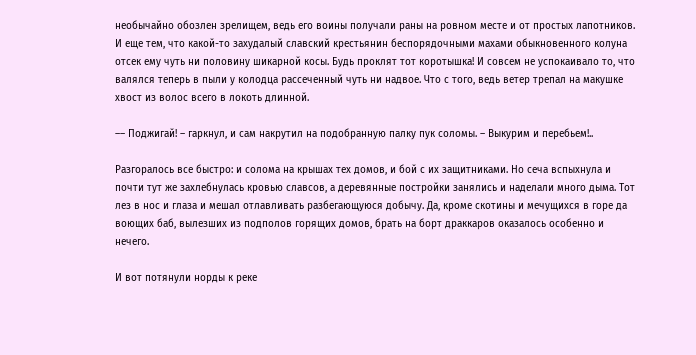необычайно обозлен зрелищем, ведь его воины получали раны на ровном месте и от простых лапотников. И еще тем, что какой-то захудалый славский крестьянин беспорядочными махами обыкновенного колуна отсек ему чуть ни половину шикарной косы. Будь проклят тот коротышка! И совсем не успокаивало то, что валялся теперь в пыли у колодца рассеченный чуть ни надвое. Что с того, ведь ветер трепал на макушке хвост из волос всего в локоть длинной.

–– Поджигай! – гаркнул, и сам накрутил на подобранную палку пук соломы. – Выкурим и перебьем!..

Разгоралось все быстро: и солома на крышах тех домов, и бой с их защитниками. Но сеча вспыхнула и почти тут же захлебнулась кровью славсов, а деревянные постройки занялись и наделали много дыма. Тот лез в нос и глаза и мешал отлавливать разбегающуюся добычу. Да, кроме скотины и мечущихся в горе да воющих баб, вылезших из подполов горящих домов, брать на борт драккаров оказалось особенно и нечего.

И вот потянули норды к реке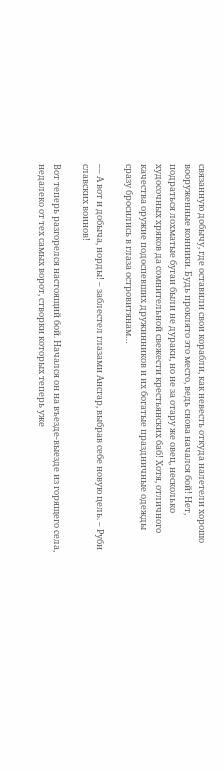связанную добычу, где оставили свои корабли, как невесть откуда налетели хорошо вооруженные конники. Будь проклято это место, ведь снова начался бой! Нет, подраться лохматые бугаи были не дураки, но не за отару же овец, несколько худосочных хряков да сомнительной свежести крестьянских баб! Хотя, отличного качества оружие подоспевших дружинников и их богатые праздничные одежды сразу бросились в глаза островитянам…

–– А вот и добыча, норды! – заблестел глазами Ансгар, выбрав себе новую цель. – Руби славских воинов!

Вот теперь разгорелся настоящий бой. Начался он на въезде-выезде из горящего села, недалеко от тех самых ворот, створки которых теперь уже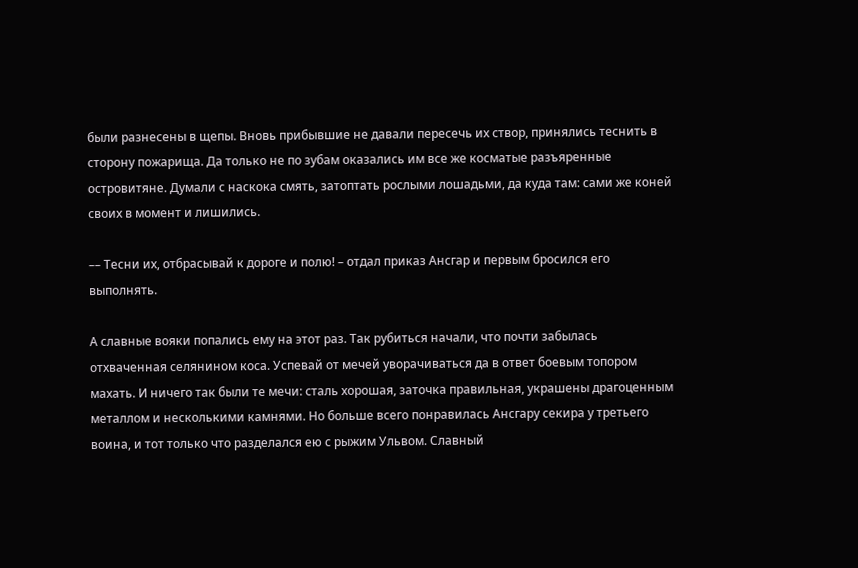были разнесены в щепы. Вновь прибывшие не давали пересечь их створ, принялись теснить в сторону пожарища. Да только не по зубам оказались им все же косматые разъяренные островитяне. Думали с наскока смять, затоптать рослыми лошадьми, да куда там: сами же коней своих в момент и лишились.

–– Тесни их, отбрасывай к дороге и полю! – отдал приказ Ансгар и первым бросился его выполнять.

А славные вояки попались ему на этот раз. Так рубиться начали, что почти забылась отхваченная селянином коса. Успевай от мечей уворачиваться да в ответ боевым топором махать. И ничего так были те мечи: сталь хорошая, заточка правильная, украшены драгоценным металлом и несколькими камнями. Но больше всего понравилась Ансгару секира у третьего воина, и тот только что разделался ею с рыжим Ульвом. Славный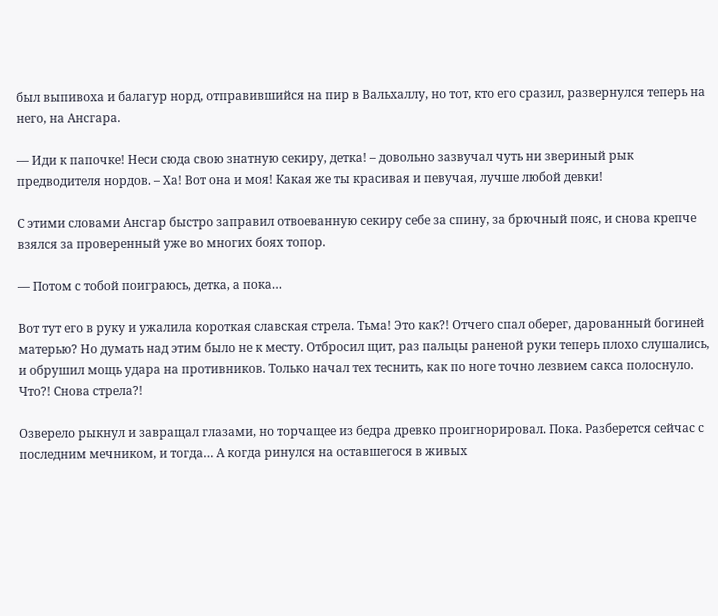был выпивоха и балагур норд, отправившийся на пир в Вальхаллу, но тот, кто его сразил, развернулся теперь на него, на Ансгара.

–– Иди к папочке! Неси сюда свою знатную секиру, детка! – довольно зазвучал чуть ни звериный рык предводителя нордов. – Ха! Вот она и моя! Какая же ты красивая и певучая, лучше любой девки!

С этими словами Ансгар быстро заправил отвоеванную секиру себе за спину, за брючный пояс, и снова крепче взялся за проверенный уже во многих боях топор.

–– Потом с тобой поиграюсь, детка, а пока…

Вот тут его в руку и ужалила короткая славская стрела. Тьма! Это как?! Отчего спал оберег, дарованный богиней матерью? Но думать над этим было не к месту. Отбросил щит, раз пальцы раненой руки теперь плохо слушались, и обрушил мощь удара на противников. Только начал тех теснить, как по ноге точно лезвием сакса полоснуло. Что?! Снова стрела?!

Озверело рыкнул и завращал глазами, но торчащее из бедра древко проигнорировал. Пока. Разберется сейчас с последним мечником, и тогда… А когда ринулся на оставшегося в живых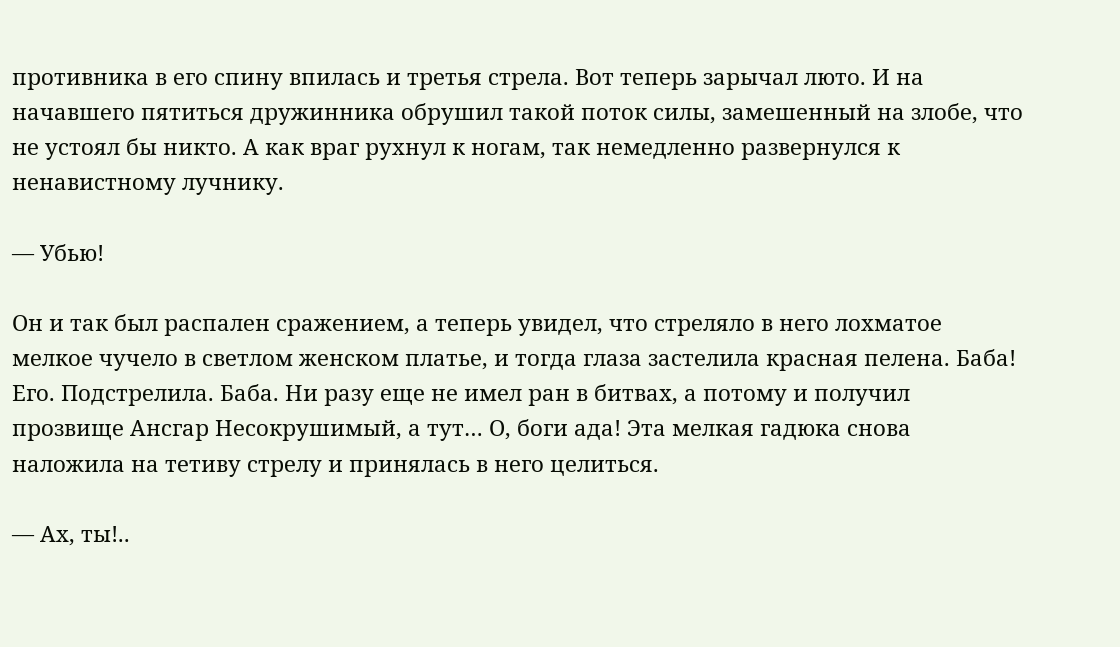противника в его спину впилась и третья стрела. Вот теперь зарычал люто. И на начавшего пятиться дружинника обрушил такой поток силы, замешенный на злобе, что не устоял бы никто. А как враг рухнул к ногам, так немедленно развернулся к ненавистному лучнику.

–– Убью!

Он и так был распален сражением, а теперь увидел, что стреляло в него лохматое мелкое чучело в светлом женском платье, и тогда глаза застелила красная пелена. Баба! Его. Подстрелила. Баба. Ни разу еще не имел ран в битвах, а потому и получил прозвище Ансгар Несокрушимый, а тут… О, боги ада! Эта мелкая гадюка снова наложила на тетиву стрелу и принялась в него целиться.

–– Ах, ты!..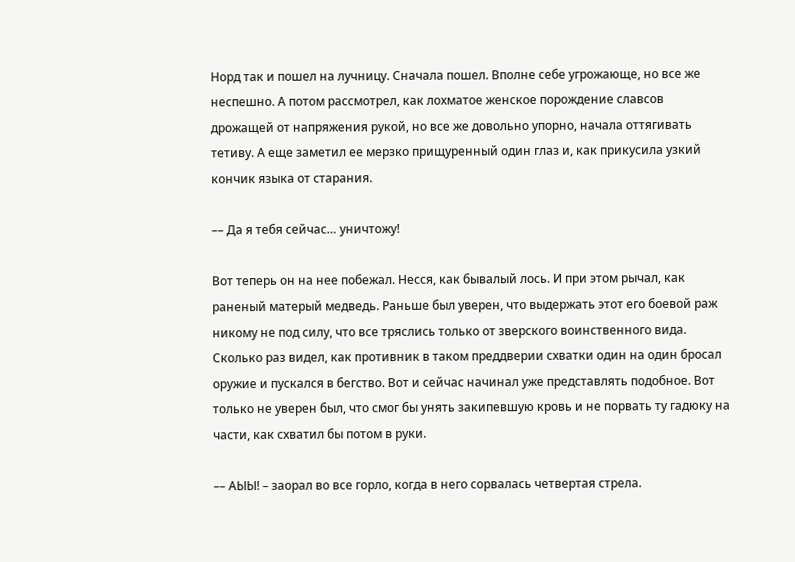Норд так и пошел на лучницу. Сначала пошел. Вполне себе угрожающе, но все же неспешно. А потом рассмотрел, как лохматое женское порождение славсов дрожащей от напряжения рукой, но все же довольно упорно, начала оттягивать тетиву. А еще заметил ее мерзко прищуренный один глаз и, как прикусила узкий кончик языка от старания.

–– Да я тебя сейчас… уничтожу!

Вот теперь он на нее побежал. Несся, как бывалый лось. И при этом рычал, как раненый матерый медведь. Раньше был уверен, что выдержать этот его боевой раж никому не под силу, что все тряслись только от зверского воинственного вида. Сколько раз видел, как противник в таком преддверии схватки один на один бросал оружие и пускался в бегство. Вот и сейчас начинал уже представлять подобное. Вот только не уверен был, что смог бы унять закипевшую кровь и не порвать ту гадюку на части, как схватил бы потом в руки.

–– АЫЫ! – заорал во все горло, когда в него сорвалась четвертая стрела.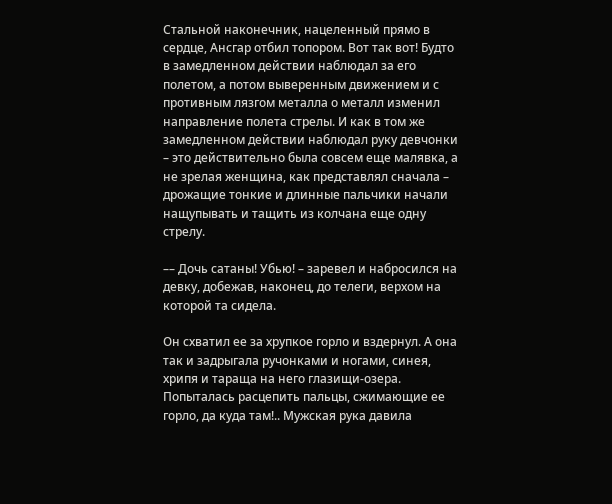Стальной наконечник, нацеленный прямо в сердце, Ансгар отбил топором. Вот так вот! Будто в замедленном действии наблюдал за его полетом, а потом выверенным движением и с противным лязгом металла о металл изменил направление полета стрелы. И как в том же замедленном действии наблюдал руку девчонки – это действительно была совсем еще малявка, а не зрелая женщина, как представлял сначала – дрожащие тонкие и длинные пальчики начали нащупывать и тащить из колчана еще одну стрелу.

–– Дочь сатаны! Убью! – заревел и набросился на девку, добежав, наконец, до телеги, верхом на которой та сидела.

Он схватил ее за хрупкое горло и вздернул. А она так и задрыгала ручонками и ногами, синея, хрипя и тараща на него глазищи-озера. Попыталась расцепить пальцы, сжимающие ее горло, да куда там!.. Мужская рука давила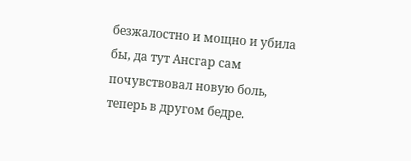безжалостно и мощно и убила бы, да тут Ансгар сам почувствовал новую боль, теперь в другом бедре.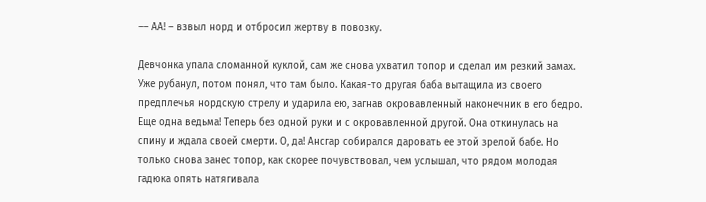–– АА! – взвыл норд и отбросил жертву в повозку.

Девчонка упала сломанной куклой, сам же снова ухватил топор и сделал им резкий замах. Уже рубанул, потом понял, что там было. Какая-то другая баба вытащила из своего предплечья нордскую стрелу и ударила ею, загнав окровавленный наконечник в его бедро. Еще одна ведьма! Теперь без одной руки и с окровавленной другой. Она откинулась на спину и ждала своей смерти. О, да! Ансгар собирался даровать ее этой зрелой бабе. Но только снова занес топор, как скорее почувствовал, чем услышал, что рядом молодая гадюка опять натягивала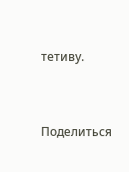тетиву.



Поделиться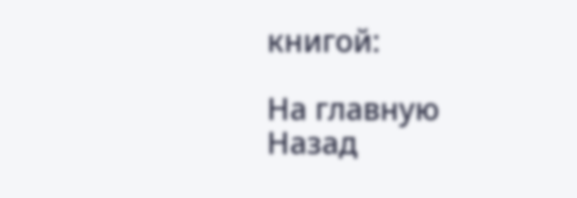книгой:

На главную
Назад